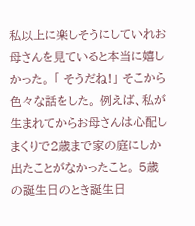私以上に楽しそうにしていれお母さんを見ていると本当に嬉しかった。 「 そうだね!」 そこから色々な話をした。 例えば、私が生まれてからお母さんは心配しまくりで2歳まで家の庭にしか出たことがなかったこと。 5歳の誕生日のとき誕生日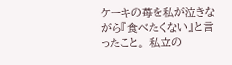ケーキの苺を私が泣きながら『食べたくない』と言ったこと。 私立の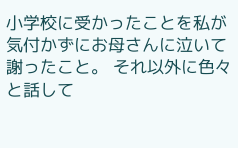小学校に受かったことを私が気付かずにお母さんに泣いて謝ったこと。 それ以外に色々と話して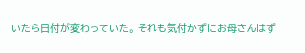いたら日付が変わっていた。 それも気付かずにお母さんはず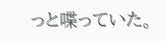っと喋っていた。